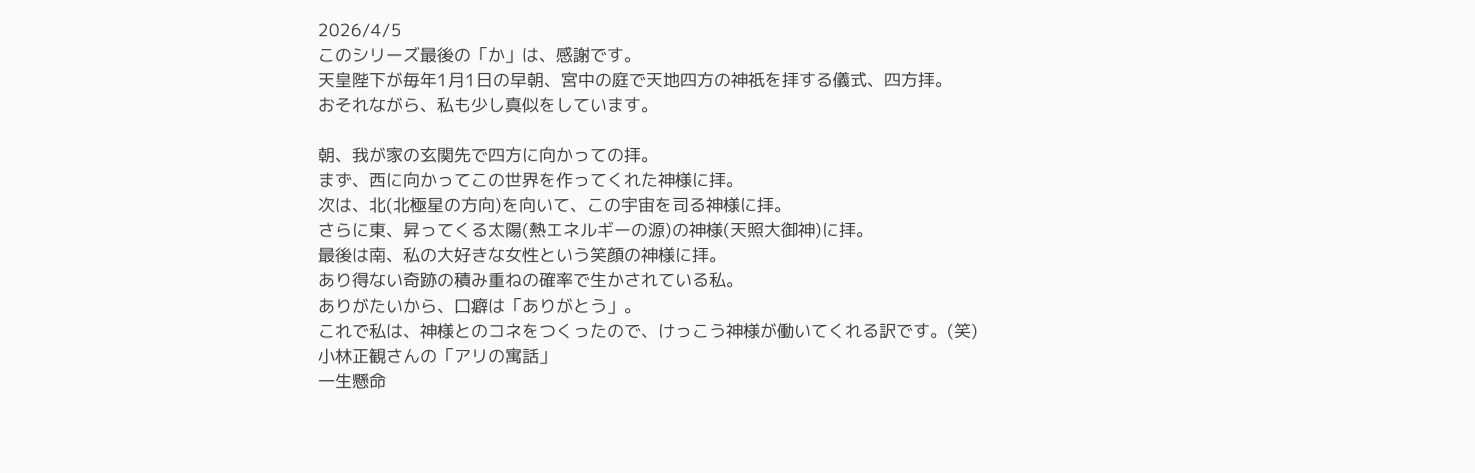2026/4/5
このシリーズ最後の「か」は、感謝です。
天皇陛下が毎年1月1日の早朝、宮中の庭で天地四方の神祇を拝する儀式、四方拝。
おそれながら、私も少し真似をしています。

朝、我が家の玄関先で四方に向かっての拝。
まず、西に向かってこの世界を作ってくれた神様に拝。
次は、北(北極星の方向)を向いて、この宇宙を司る神様に拝。
さらに東、昇ってくる太陽(熱エネルギーの源)の神様(天照大御神)に拝。
最後は南、私の大好きな女性という笑顔の神様に拝。
あり得ない奇跡の積み重ねの確率で生かされている私。
ありがたいから、口癖は「ありがとう」。
これで私は、神様とのコネをつくったので、けっこう神様が働いてくれる訳です。(笑)
小林正観さんの「アリの寓話」
一生懸命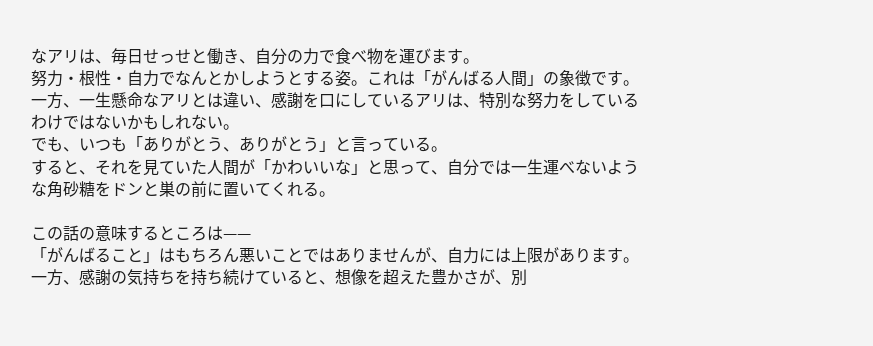なアリは、毎日せっせと働き、自分の力で食べ物を運びます。
努力・根性・自力でなんとかしようとする姿。これは「がんばる人間」の象徴です。
一方、一生懸命なアリとは違い、感謝を口にしているアリは、特別な努力をしているわけではないかもしれない。
でも、いつも「ありがとう、ありがとう」と言っている。
すると、それを見ていた人間が「かわいいな」と思って、自分では一生運べないような角砂糖をドンと巣の前に置いてくれる。

この話の意味するところは——
「がんばること」はもちろん悪いことではありませんが、自力には上限があります。
一方、感謝の気持ちを持ち続けていると、想像を超えた豊かさが、別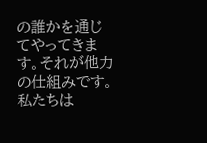の誰かを通じてやってきます。それが他力の仕組みです。
私たちは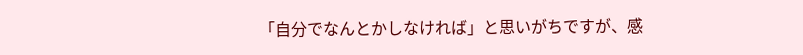「自分でなんとかしなければ」と思いがちですが、感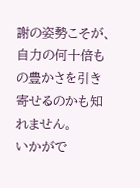謝の姿勢こそが、自力の何十倍もの豊かさを引き寄せるのかも知れません。
いかがで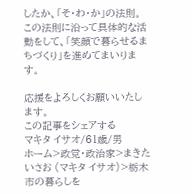したか、「そ・わ・か」の法則。
この法則に沿って具体的な活動をして、「笑顔で暮らせるまちづくり」を進めてまいります。

応援をよろしくお願いいたします。
この記事をシェアする
マキタ イサオ/61歳/男
ホーム>政党・政治家>まきた いさお (マキタ イサオ)>栃木市の暮らしを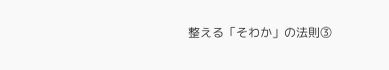整える「そわか」の法則③